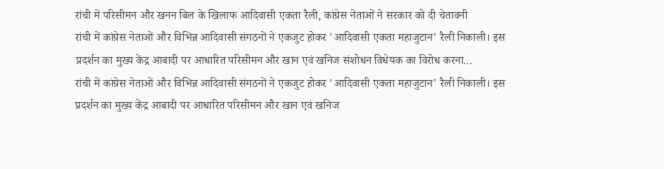रांची में परिसीमन और खनन बिल के खिलाफ आदिवासी एकता रैली, कांग्रेस नेताओं ने सरकार को दी चेतावनी
रांची में कांग्रेस नेताओं और विभिन्न आदिवासी संगठनों ने एकजुट होकर 'आदिवासी एकता महाजुटान' रैली निकाली। इस प्रदर्शन का मुख्य केंद्र आबादी पर आधारित परिसीमन और खान एवं खनिज संशोधन विधेयक का विरोध करना…
रांची में कांग्रेस नेताओं और विभिन्न आदिवासी संगठनों ने एकजुट होकर 'आदिवासी एकता महाजुटान' रैली निकाली। इस प्रदर्शन का मुख्य केंद्र आबादी पर आधारित परिसीमन और खान एवं खनिज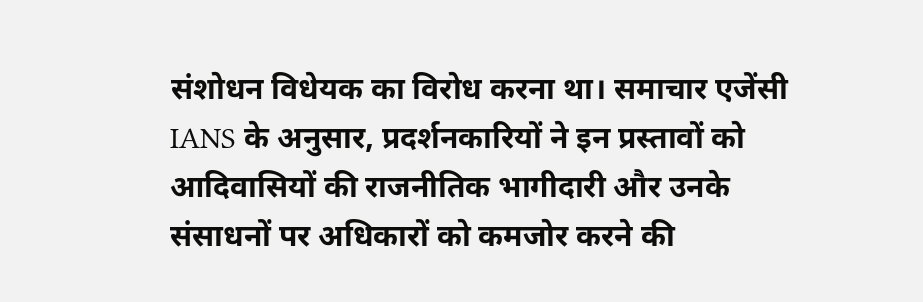संशोधन विधेयक का विरोध करना था। समाचार एजेंसी IANS के अनुसार, प्रदर्शनकारियों ने इन प्रस्तावों को आदिवासियों की राजनीतिक भागीदारी और उनके संसाधनों पर अधिकारों को कमजोर करने की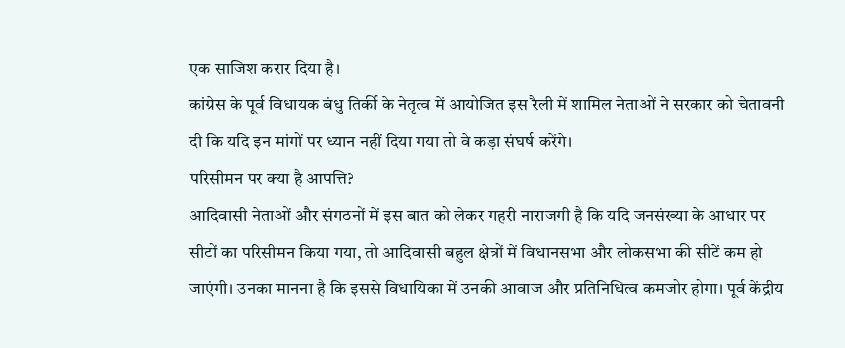एक साजिश करार दिया है।
कांग्रेस के पूर्व विधायक बंधु तिर्की के नेतृत्व में आयोजित इस रैली में शामिल नेताओं ने सरकार को चेतावनी दी कि यदि इन मांगों पर ध्यान नहीं दिया गया तो वे कड़ा संघर्ष करेंगे।
परिसीमन पर क्या है आपत्ति?
आदिवासी नेताओं और संगठनों में इस बात को लेकर गहरी नाराजगी है कि यदि जनसंख्या के आधार पर सीटों का परिसीमन किया गया, तो आदिवासी बहुल क्षेत्रों में विधानसभा और लोकसभा की सीटें कम हो जाएंगी। उनका मानना है कि इससे विधायिका में उनकी आवाज और प्रतिनिधित्व कमजोर होगा। पूर्व केंद्रीय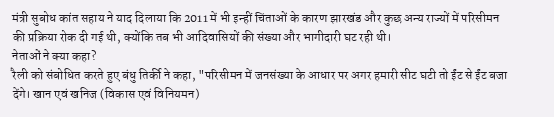मंत्री सुबोध कांत सहाय ने याद दिलाया कि 2011 में भी इन्हीं चिंताओं के कारण झारखंड और कुछ अन्य राज्यों में परिसीमन की प्रक्रिया रोक दी गई थी, क्योंकि तब भी आदिवासियों की संख्या और भागीदारी घट रही थी।
नेताओं ने क्या कहा?
रैली को संबोधित करते हुए बंधु तिर्की ने कहा, "परिसीमन में जनसंख्या के आधार पर अगर हमारी सीट घटी तो ईंट से ईंट बजा देंगे। खान एवं खनिज (विकास एवं विनियमन)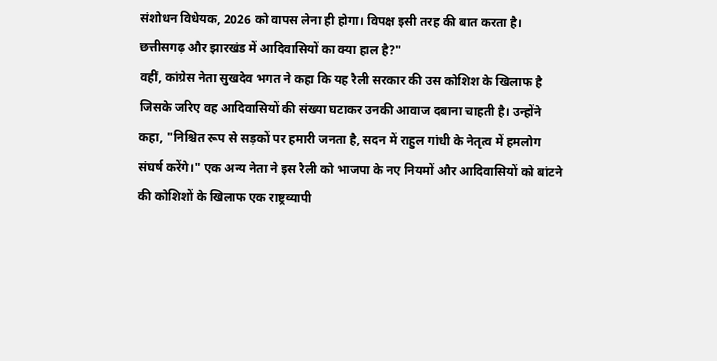संशोधन विधेयक, 2026 को वापस लेना ही होगा। विपक्ष इसी तरह की बात करता है। छत्तीसगढ़ और झारखंड में आदिवासियों का क्या हाल है?"
वहीं, कांग्रेस नेता सुखदेव भगत ने कहा कि यह रैली सरकार की उस कोशिश के खिलाफ है जिसके जरिए वह आदिवासियों की संख्या घटाकर उनकी आवाज दबाना चाहती है। उन्होंने कहा, "निश्चित रूप से सड़कों पर हमारी जनता है, सदन में राहुल गांधी के नेतृत्व में हमलोग संघर्ष करेंगे।" एक अन्य नेता ने इस रैली को भाजपा के नए नियमों और आदिवासियों को बांटने की कोशिशों के खिलाफ एक राष्ट्रव्यापी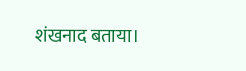शंखनाद बताया।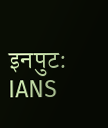इनपुट: IANS